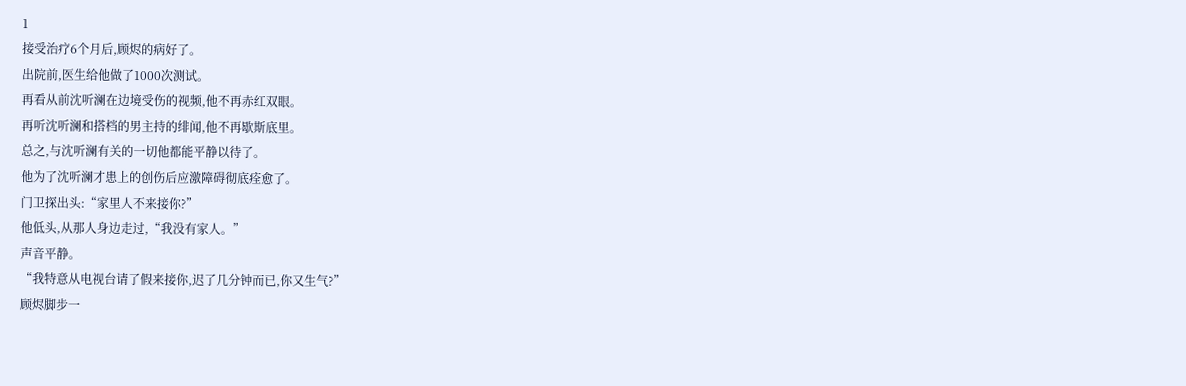1
接受治疗6个月后,顾烬的病好了。
出院前,医生给他做了1000次测试。
再看从前沈听澜在边境受伤的视频,他不再赤红双眼。
再听沈听澜和搭档的男主持的绯闻,他不再歇斯底里。
总之,与沈听澜有关的一切他都能平静以待了。
他为了沈听澜才患上的创伤后应激障碍彻底痊愈了。
门卫探出头:“家里人不来接你?”
他低头,从那人身边走过,“我没有家人。”
声音平静。
“我特意从电视台请了假来接你,迟了几分钟而已,你又生气?”
顾烬脚步一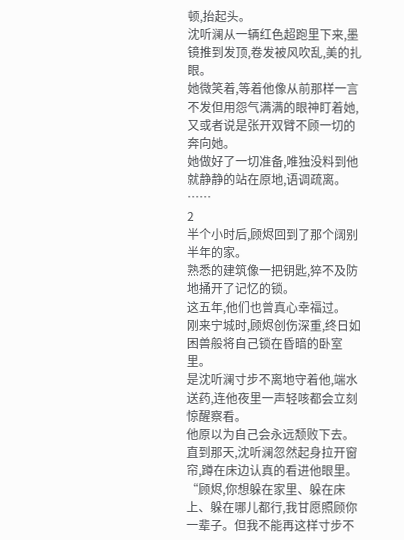顿,抬起头。
沈听澜从一辆红色超跑里下来,墨镜推到发顶,卷发被风吹乱,美的扎眼。
她微笑着,等着他像从前那样一言不发但用怨气满满的眼神盯着她,又或者说是张开双臂不顾一切的奔向她。
她做好了一切准备,唯独没料到他就静静的站在原地,语调疏离。
……
2
半个小时后,顾烬回到了那个阔别半年的家。
熟悉的建筑像一把钥匙,猝不及防地捅开了记忆的锁。
这五年,他们也曾真心幸福过。
刚来宁城时,顾烬创伤深重,终日如困兽般将自己锁在昏暗的卧室里。
是沈听澜寸步不离地守着他,端水送药,连他夜里一声轻咳都会立刻惊醒察看。
他原以为自己会永远颓败下去。
直到那天,沈听澜忽然起身拉开窗帘,蹲在床边认真的看进他眼里。
“顾烬,你想躲在家里、躲在床上、躲在哪儿都行,我甘愿照顾你一辈子。但我不能再这样寸步不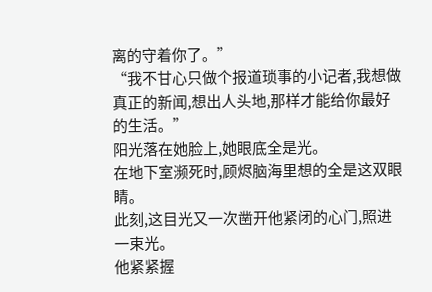离的守着你了。”
“我不甘心只做个报道琐事的小记者,我想做真正的新闻,想出人头地,那样才能给你最好的生活。”
阳光落在她脸上,她眼底全是光。
在地下室濒死时,顾烬脑海里想的全是这双眼睛。
此刻,这目光又一次凿开他紧闭的心门,照进一束光。
他紧紧握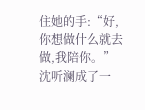住她的手:“好,你想做什么就去做,我陪你。”
沈听澜成了一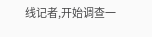线记者,开始调查一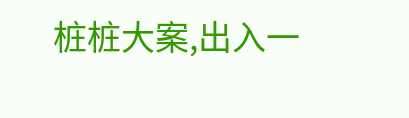桩桩大案,出入一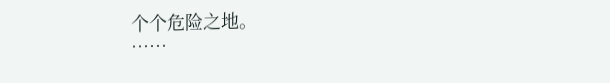个个危险之地。
……